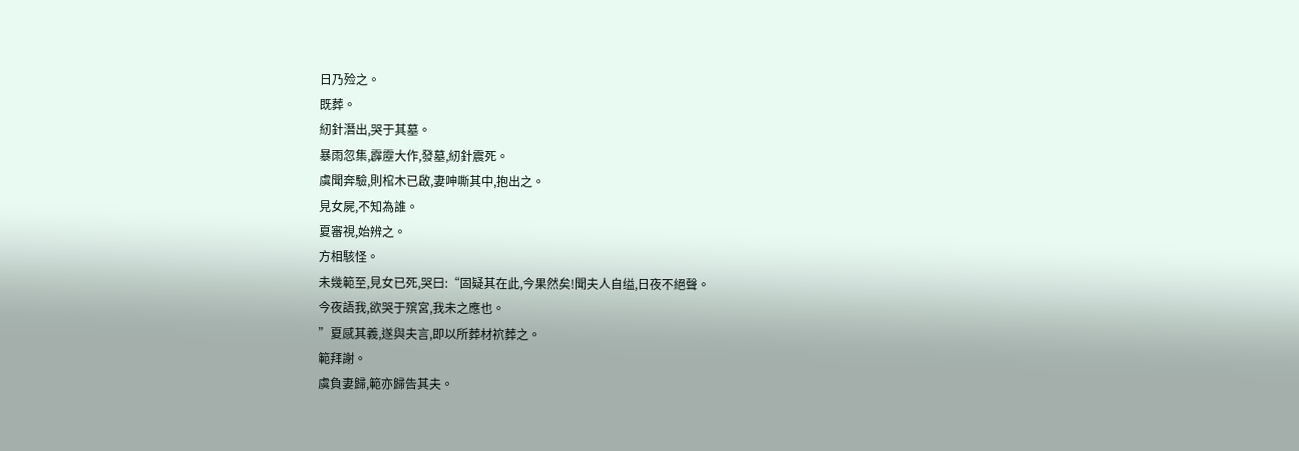日乃殓之。
既葬。
紉針潛出,哭于其墓。
暴雨忽集,霹靂大作,發墓,紉針震死。
虞聞奔驗,則棺木已啟,妻呻嘶其中,抱出之。
見女屍,不知為誰。
夏審視,始辨之。
方相駭怪。
未幾範至,見女已死,哭曰:“固疑其在此,今果然矣!聞夫人自缢,日夜不絕聲。
今夜語我,欲哭于殡宮,我未之應也。
”夏感其義,遂與夫言,即以所葬材袕葬之。
範拜謝。
虞負妻歸,範亦歸告其夫。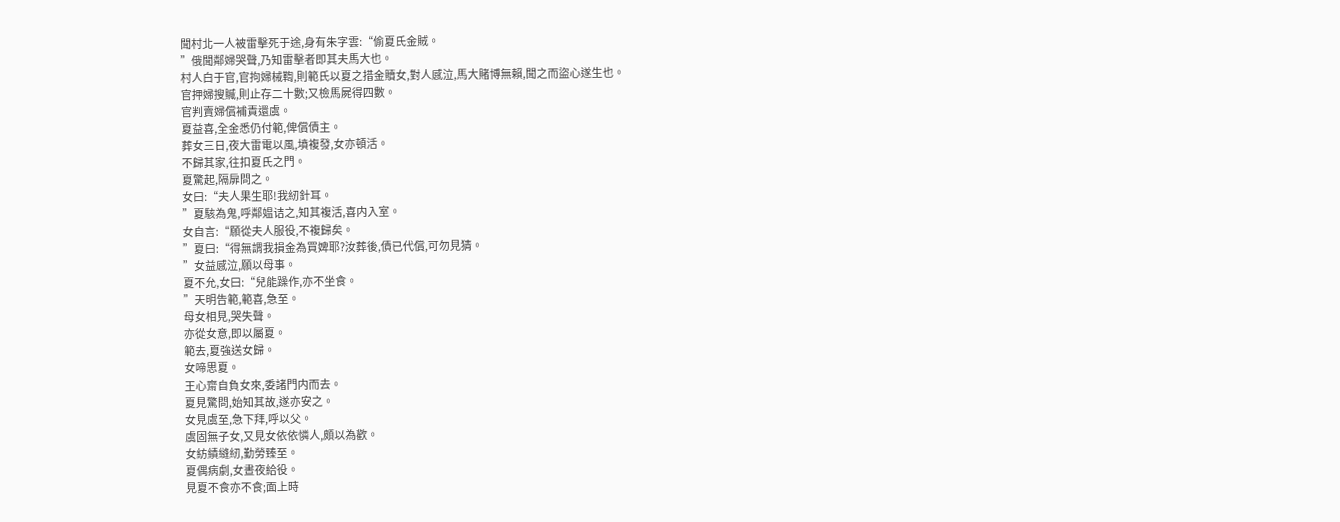聞村北一人被雷擊死于途,身有朱字雲:“偷夏氏金賊。
”俄聞鄰婦哭聲,乃知雷擊者即其夫馬大也。
村人白于官,官拘婦械鞫,則範氏以夏之措金贖女,對人感泣,馬大賭博無賴,聞之而盜心遂生也。
官押婦搜贓,則止存二十數;又檢馬屍得四數。
官判賣婦償補責還虞。
夏益喜,全金悉仍付範,俾償債主。
葬女三日,夜大雷電以風,墳複發,女亦頓活。
不歸其家,往扣夏氏之門。
夏驚起,隔扉問之。
女曰:“夫人果生耶!我紉針耳。
”夏駭為鬼,呼鄰媪诘之,知其複活,喜内入室。
女自言:“願從夫人服役,不複歸矣。
”夏曰:“得無謂我損金為買婢耶?汝葬後,債已代償,可勿見猜。
”女益感泣,願以母事。
夏不允,女曰:“兒能躁作,亦不坐食。
”天明告範,範喜,急至。
母女相見,哭失聲。
亦從女意,即以屬夏。
範去,夏強送女歸。
女啼思夏。
王心齋自負女來,委諸門内而去。
夏見驚問,始知其故,遂亦安之。
女見虞至,急下拜,呼以父。
虞固無子女,又見女依依憐人,頗以為歡。
女紡績縫紉,勤勞臻至。
夏偶病劇,女晝夜給役。
見夏不食亦不食;面上時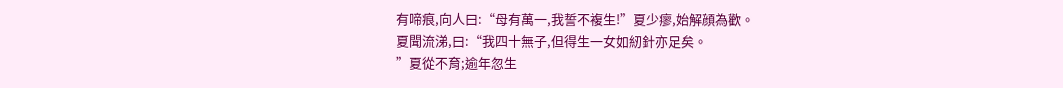有啼痕,向人曰:“母有萬一,我誓不複生!”夏少瘳,始解顔為歡。
夏聞流涕,曰:“我四十無子,但得生一女如紉針亦足矣。
”夏從不育;逾年忽生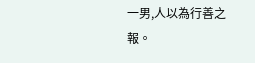一男,人以為行善之報。